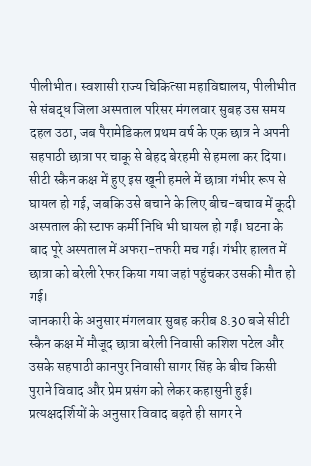पीलीभीत। स्वशासी राज्य चिकित्सा महाविद्यालय, पीलीभीत से संबद्ध जिला अस्पताल परिसर मंगलवार सुबह उस समय दहल उठा, जब पैरामेडिकल प्रथम वर्ष के एक छात्र ने अपनी सहपाठी छात्रा पर चाकू से बेहद बेरहमी से हमला कर दिया। सीटी स्कैन कक्ष में हुए इस खूनी हमले में छात्रा गंभीर रूप से घायल हो गई, जबकि उसे बचाने के लिए बीच-बचाव में कूदी अस्पताल की स्टाफ कर्मी निधि भी घायल हो गईं। घटना के बाद पूरे अस्पताल में अफरा-तफरी मच गई। गंभीर हालत में छात्रा को बरेली रेफर किया गया जहां पहुंचकर उसकी मौत हो गई।
जानकारी के अनुसार मंगलवार सुबह करीब 8.30 बजे सीटी स्कैन कक्ष में मौजूद छात्रा बरेली निवासी कशिश पटेल और उसके सहपाठी कानपुर निवासी सागर सिंह के बीच किसी पुराने विवाद और प्रेम प्रसंग को लेकर कहासुनी हुई। प्रत्यक्षदर्शियों के अनुसार विवाद बढ़ते ही सागर ने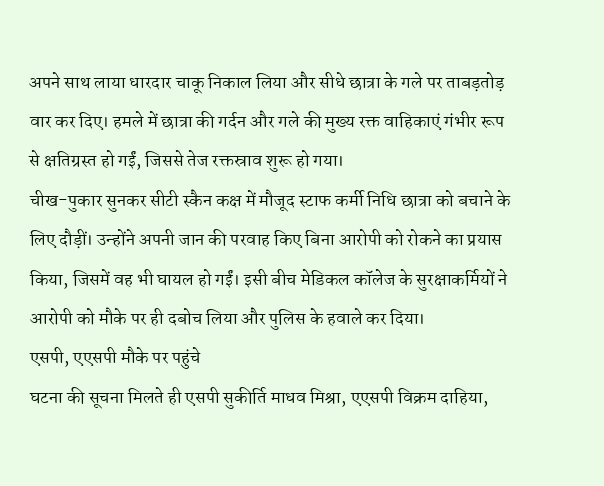अपने साथ लाया धारदार चाकू निकाल लिया और सीधे छात्रा के गले पर ताबड़तोड़ वार कर दिए। हमले में छात्रा की गर्दन और गले की मुख्य रक्त वाहिकाएं गंभीर रूप से क्षतिग्रस्त हो गईं, जिससे तेज रक्तस्राव शुरू हो गया।
चीख-पुकार सुनकर सीटी स्कैन कक्ष में मौजूद स्टाफ कर्मी निधि छात्रा को बचाने के लिए दौड़ीं। उन्होंने अपनी जान की परवाह किए बिना आरोपी को रोकने का प्रयास किया, जिसमें वह भी घायल हो गईं। इसी बीच मेडिकल कॉलेज के सुरक्षाकर्मियों ने आरोपी को मौके पर ही दबोच लिया और पुलिस के हवाले कर दिया।
एसपी, एएसपी मौके पर पहुंचे
घटना की सूचना मिलते ही एसपी सुकीर्ति माधव मिश्रा, एएसपी विक्रम दाहिया,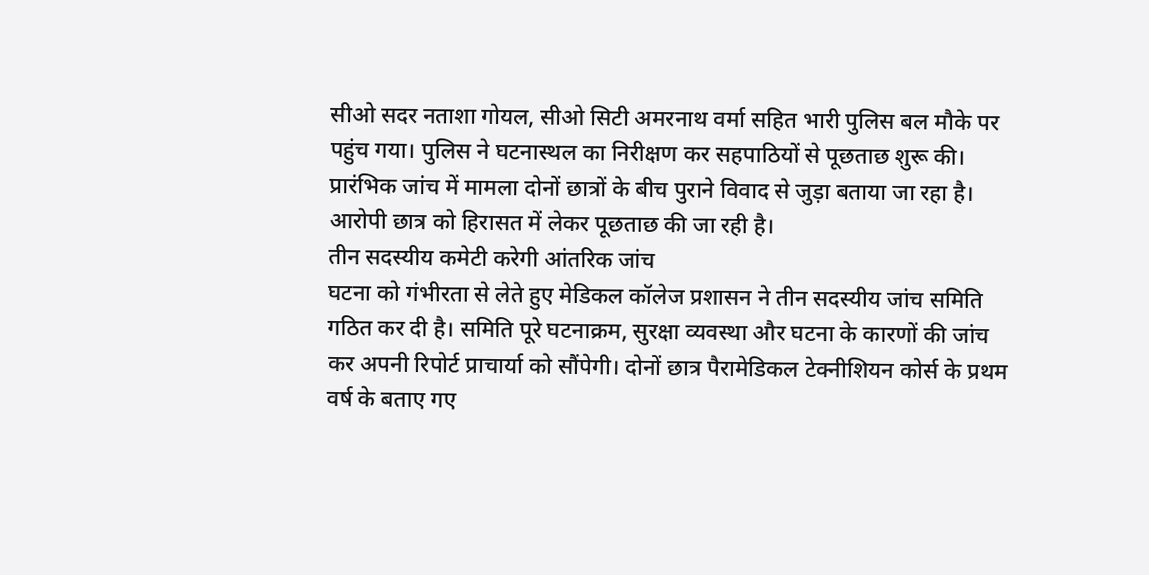सीओ सदर नताशा गोयल, सीओ सिटी अमरनाथ वर्मा सहित भारी पुलिस बल मौके पर पहुंच गया। पुलिस ने घटनास्थल का निरीक्षण कर सहपाठियों से पूछताछ शुरू की। प्रारंभिक जांच में मामला दोनों छात्रों के बीच पुराने विवाद से जुड़ा बताया जा रहा है। आरोपी छात्र को हिरासत में लेकर पूछताछ की जा रही है।
तीन सदस्यीय कमेटी करेगी आंतरिक जांच
घटना को गंभीरता से लेते हुए मेडिकल कॉलेज प्रशासन ने तीन सदस्यीय जांच समिति गठित कर दी है। समिति पूरे घटनाक्रम, सुरक्षा व्यवस्था और घटना के कारणों की जांच कर अपनी रिपोर्ट प्राचार्या को सौंपेगी। दोनों छात्र पैरामेडिकल टेक्नीशियन कोर्स के प्रथम वर्ष के बताए गए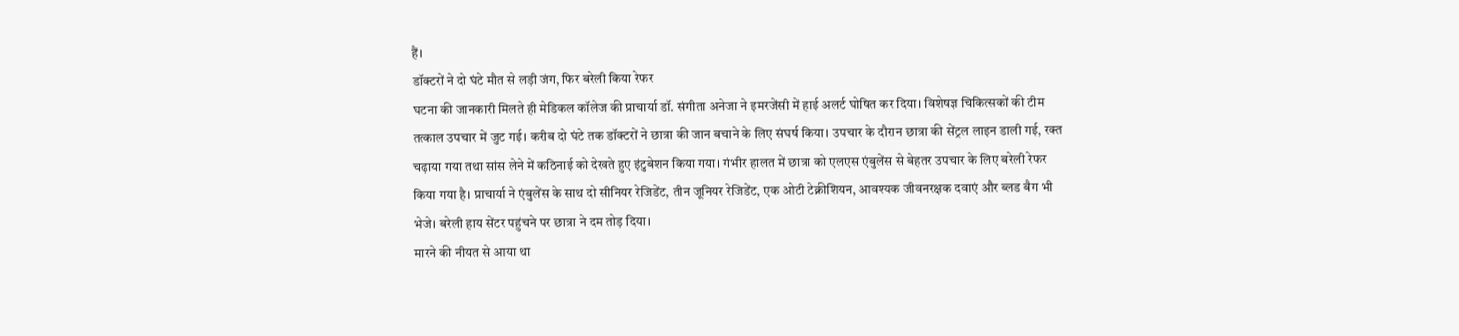हैं।
डॉक्टरों ने दो घंटे मौत से लड़ी जंग, फिर बरेली किया रेफर
घटना की जानकारी मिलते ही मेडिकल कॉलेज की प्राचार्या डॉ. संगीता अनेजा ने इमरजेंसी में हाई अलर्ट घोषित कर दिया। विशेषज्ञ चिकित्सकों की टीम तत्काल उपचार में जुट गई। करीब दो घंटे तक डॉक्टरों ने छात्रा की जान बचाने के लिए संघर्ष किया। उपचार के दौरान छात्रा की सेंट्रल लाइन डाली गई, रक्त चढ़ाया गया तथा सांस लेने में कठिनाई को देखते हुए इंटुबेशन किया गया। गंभीर हालत में छात्रा को एलएस एंबुलेंस से बेहतर उपचार के लिए बरेली रेफर किया गया है। प्राचार्या ने एंबुलेंस के साथ दो सीनियर रेजिडेंट, तीन जूनियर रेजिडेंट, एक ओटी टेक्नीशियन, आवश्यक जीवनरक्षक दवाएं और ब्लड बैग भी भेजे। बरेली हाय सेंटर पहुंचने पर छात्रा ने दम तोड़ दिया।
मारने की नीयत से आया था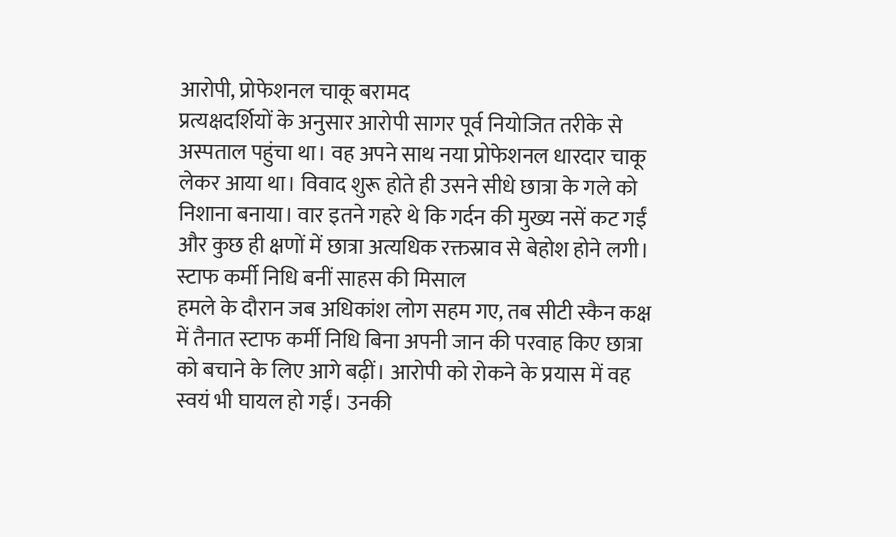आरोपी, प्रोफेशनल चाकू बरामद
प्रत्यक्षदर्शियों के अनुसार आरोपी सागर पूर्व नियोजित तरीके से अस्पताल पहुंचा था। वह अपने साथ नया प्रोफेशनल धारदार चाकू लेकर आया था। विवाद शुरू होते ही उसने सीधे छात्रा के गले को निशाना बनाया। वार इतने गहरे थे कि गर्दन की मुख्य नसें कट गईं और कुछ ही क्षणों में छात्रा अत्यधिक रक्तस्राव से बेहोश होने लगी।
स्टाफ कर्मी निधि बनीं साहस की मिसाल
हमले के दौरान जब अधिकांश लोग सहम गए, तब सीटी स्कैन कक्ष में तैनात स्टाफ कर्मी निधि बिना अपनी जान की परवाह किए छात्रा को बचाने के लिए आगे बढ़ीं। आरोपी को रोकने के प्रयास में वह स्वयं भी घायल हो गईं। उनकी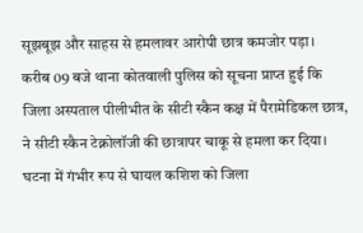सूझबूझ और साहस से हमलावर आरोपी छात्र कमजोर पड़ा।
करीब 09 बजे थाना कोतवाली पुलिस को सूचना प्राप्त हुई कि जिला अस्पताल पीलीभीत के सीटी स्कैन कक्ष में पैरामेडिकल छात्र, ने सीटी स्कैन टेक्नोलॉजी की छात्रापर चाकू से हमला कर दिया। घटना में गंभीर रूप से घायल कशिश को जिला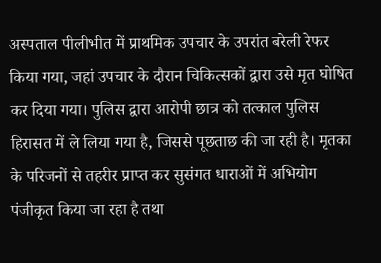अस्पताल पीलीभीत में प्राथमिक उपचार के उपरांत बरेली रेफर किया गया, जहां उपचार के दौरान चिकित्सकों द्वारा उसे मृत घोषित कर दिया गया। पुलिस द्वारा आरोपी छात्र को तत्काल पुलिस हिरासत में ले लिया गया है, जिससे पूछताछ की जा रही है। मृतका के परिजनों से तहरीर प्राप्त कर सुसंगत धाराओं में अभियोग पंजीकृत किया जा रहा है तथा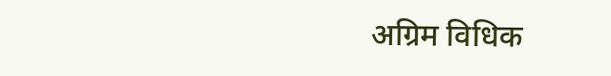अग्रिम विधिक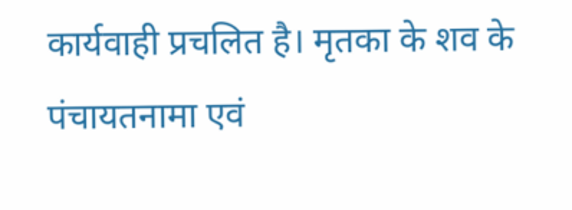कार्यवाही प्रचलित है। मृतका के शव के पंचायतनामा एवं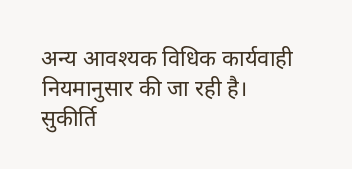अन्य आवश्यक विधिक कार्यवाही नियमानुसार की जा रही है।
सुकीर्ति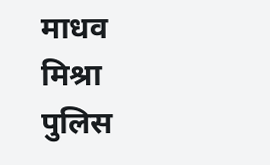माधव मिश्रा
पुलिस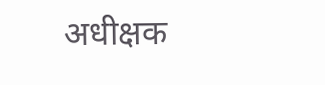अधीक्षक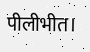पीलीभीत।